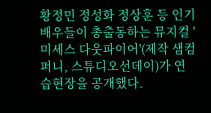황정민 정성화 정상훈 등 인기 배우들이 총출동하는 뮤지컬 '미세스 다웃파이어'(제작 샘컴퍼니, 스튜디오선데이)가 연습현장을 공개했다.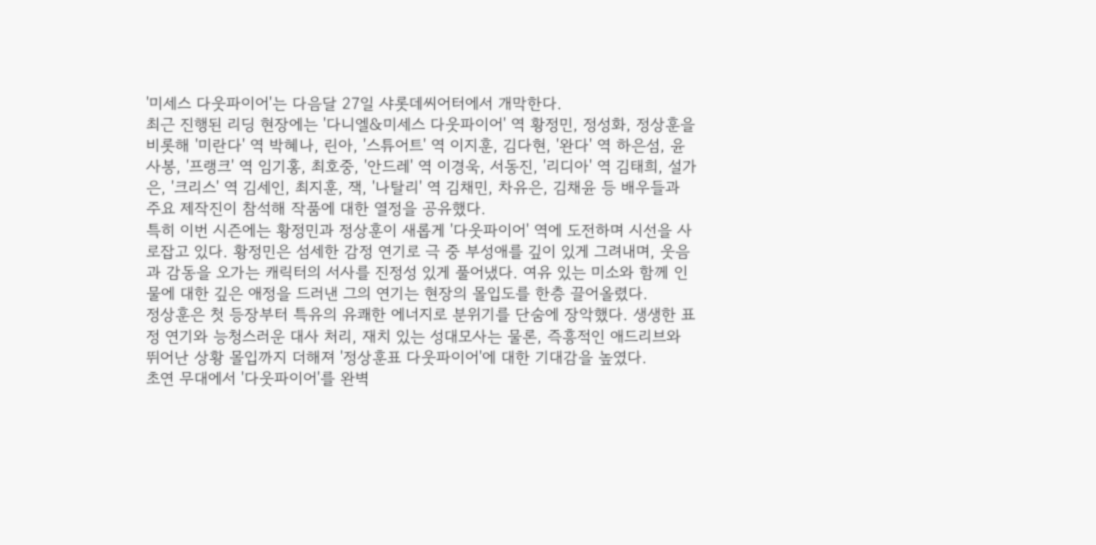'미세스 다웃파이어'는 다음달 27일 샤롯데씨어터에서 개막한다.
최근 진행된 리딩 현장에는 '다니엘&미세스 다웃파이어' 역 황정민, 정성화, 정상훈을 비롯해 '미란다' 역 박혜나, 린아, '스튜어트' 역 이지훈, 김다현, '완다' 역 하은섬, 윤사봉, '프랭크' 역 임기홍, 최호중, '안드레' 역 이경욱, 서동진, '리디아' 역 김태희, 설가은, '크리스' 역 김세인, 최지훈, 잭, '나탈리' 역 김채민, 차유은, 김채윤 등 배우들과 주요 제작진이 참석해 작품에 대한 열정을 공유했다.
특히 이번 시즌에는 황정민과 정상훈이 새롭게 '다웃파이어' 역에 도전하며 시선을 사로잡고 있다. 황정민은 섬세한 감정 연기로 극 중 부성애를 깊이 있게 그려내며, 웃음과 감동을 오가는 캐릭터의 서사를 진정성 있게 풀어냈다. 여유 있는 미소와 함께 인물에 대한 깊은 애정을 드러낸 그의 연기는 현장의 몰입도를 한층 끌어올렸다.
정상훈은 첫 등장부터 특유의 유쾌한 에너지로 분위기를 단숨에 장악했다. 생생한 표정 연기와 능청스러운 대사 처리, 재치 있는 성대모사는 물론, 즉흥적인 애드리브와 뛰어난 상황 몰입까지 더해져 '정상훈표 다웃파이어'에 대한 기대감을 높였다.
초연 무대에서 '다웃파이어'를 완벽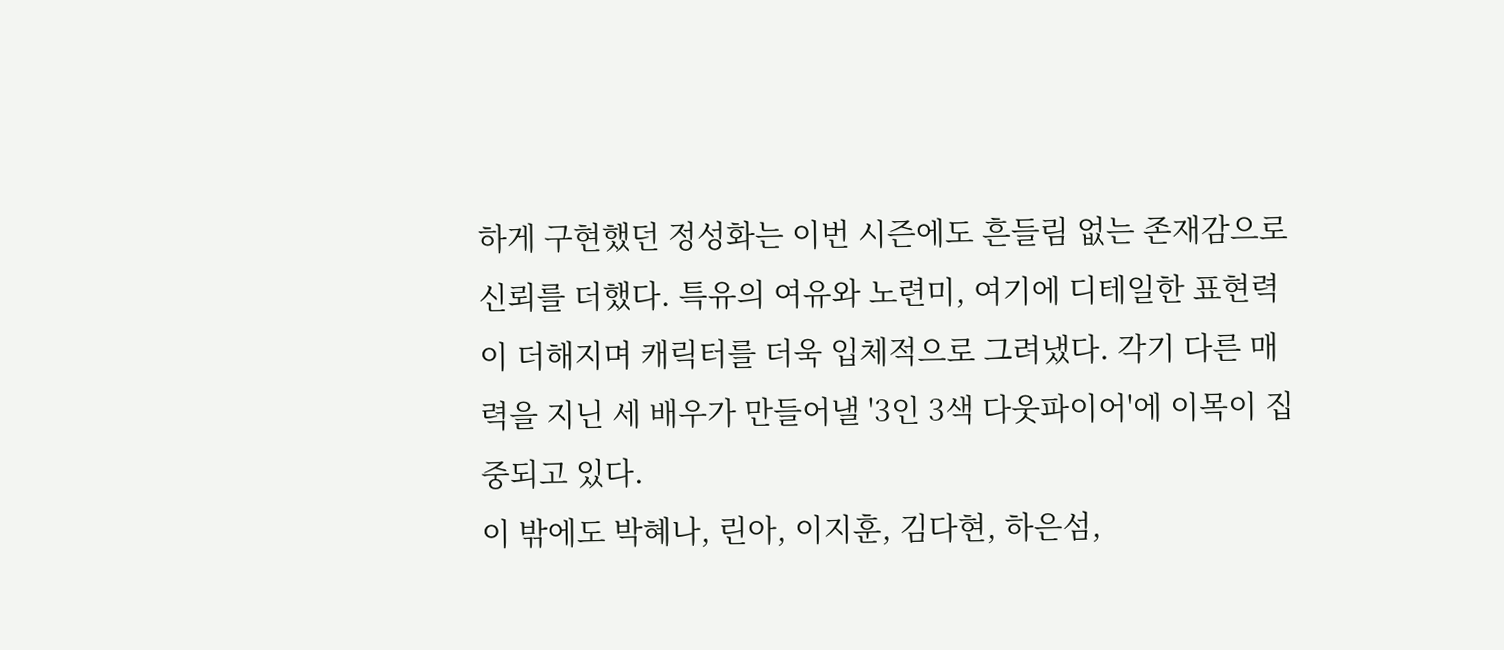하게 구현했던 정성화는 이번 시즌에도 흔들림 없는 존재감으로 신뢰를 더했다. 특유의 여유와 노련미, 여기에 디테일한 표현력이 더해지며 캐릭터를 더욱 입체적으로 그려냈다. 각기 다른 매력을 지닌 세 배우가 만들어낼 '3인 3색 다웃파이어'에 이목이 집중되고 있다.
이 밖에도 박혜나, 린아, 이지훈, 김다현, 하은섬,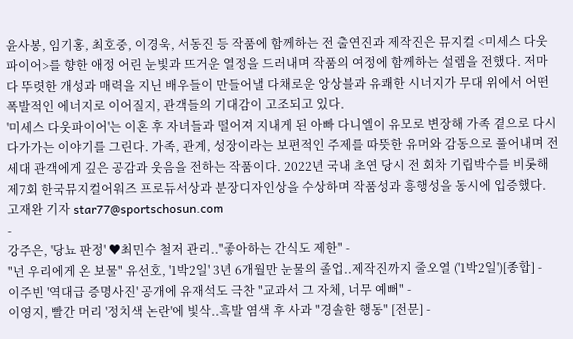윤사봉, 임기홍, 최호중, 이경욱, 서동진 등 작품에 함께하는 전 출연진과 제작진은 뮤지컬 <미세스 다웃파이어>를 향한 애정 어린 눈빛과 뜨거운 열정을 드러내며 작품의 여정에 함께하는 설렘을 전했다. 저마다 뚜렷한 개성과 매력을 지닌 배우들이 만들어낼 다채로운 앙상블과 유쾌한 시너지가 무대 위에서 어떤 폭발적인 에너지로 이어질지, 관객들의 기대감이 고조되고 있다.
'미세스 다웃파이어'는 이혼 후 자녀들과 떨어져 지내게 된 아빠 다니엘이 유모로 변장해 가족 곁으로 다시 다가가는 이야기를 그린다. 가족, 관계, 성장이라는 보편적인 주제를 따뜻한 유머와 감동으로 풀어내며 전 세대 관객에게 깊은 공감과 웃음을 전하는 작품이다. 2022년 국내 초연 당시 전 회차 기립박수를 비롯해 제7회 한국뮤지컬어워즈 프로듀서상과 분장디자인상을 수상하며 작품성과 흥행성을 동시에 입증했다.
고재완 기자 star77@sportschosun.com
-
강주은, '당뇨 판정' ♥최민수 철저 관리.."좋아하는 간식도 제한" -
"넌 우리에게 온 보물" 유선호, '1박2일' 3년 6개월만 눈물의 졸업..제작진까지 줄오열 ('1박2일')[종합] -
이주빈 '역대급 증명사진' 공개에 유재석도 극찬 "교과서 그 자체, 너무 예뻐" -
이영지, 빨간 머리 '정치색 논란'에 빛삭..흑발 염색 후 사과 "경솔한 행동" [전문] -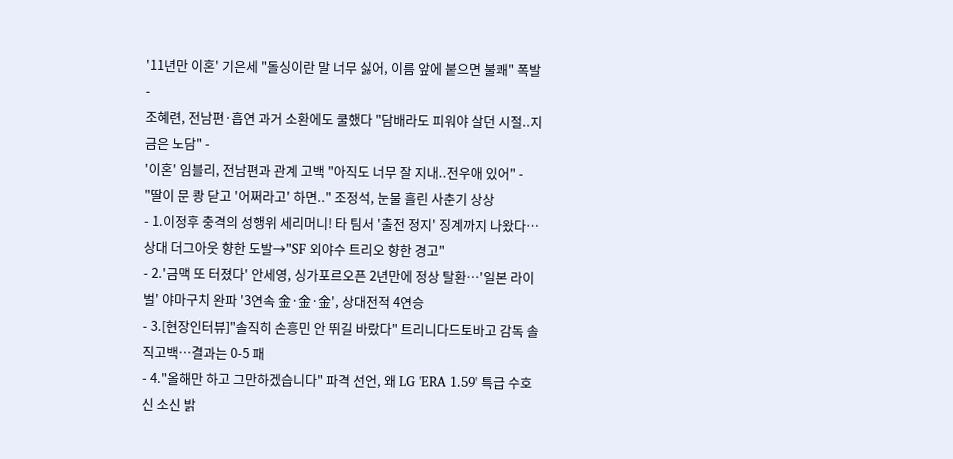'11년만 이혼' 기은세 "돌싱이란 말 너무 싫어, 이름 앞에 붙으면 불쾌" 폭발 -
조혜련, 전남편·흡연 과거 소환에도 쿨했다 "담배라도 피워야 살던 시절..지금은 노담" -
'이혼' 임블리, 전남편과 관계 고백 "아직도 너무 잘 지내..전우애 있어" -
"딸이 문 쾅 닫고 '어쩌라고' 하면.." 조정석, 눈물 흘린 사춘기 상상
- 1.이정후 충격의 성행위 세리머니! 타 팀서 '출전 정지' 징계까지 나왔다…상대 더그아웃 향한 도발→"SF 외야수 트리오 향한 경고"
- 2.'금맥 또 터졌다' 안세영, 싱가포르오픈 2년만에 정상 탈환…'일본 라이벌' 야마구치 완파 '3연속 金·金·金', 상대전적 4연승
- 3.[현장인터뷰]"솔직히 손흥민 안 뛰길 바랐다" 트리니다드토바고 감독 솔직고백…결과는 0-5 패
- 4."올해만 하고 그만하겠습니다" 파격 선언, 왜 LG 'ERA 1.59' 특급 수호신 소신 밝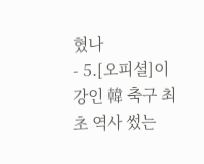혔나
- 5.[오피셜]이강인 韓 축구 최초 역사 썼는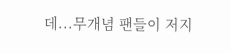데...무개념 팬들이 저지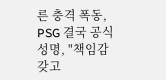른 충격 폭동, PSG 결국 공식 성명, "책임감 갖고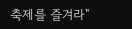축제를 즐겨라"